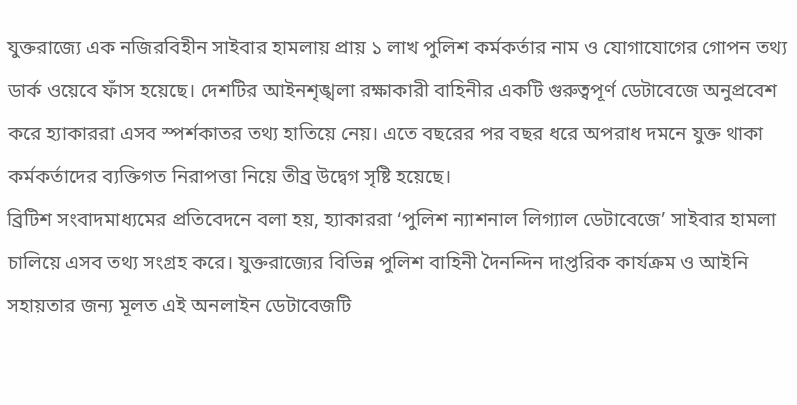যুক্তরাজ্যে এক নজিরবিহীন সাইবার হামলায় প্রায় ১ লাখ পুলিশ কর্মকর্তার নাম ও যোগাযোগের গোপন তথ্য ডার্ক ওয়েবে ফাঁস হয়েছে। দেশটির আইনশৃঙ্খলা রক্ষাকারী বাহিনীর একটি গুরুত্বপূর্ণ ডেটাবেজে অনুপ্রবেশ করে হ্যাকাররা এসব স্পর্শকাতর তথ্য হাতিয়ে নেয়। এতে বছরের পর বছর ধরে অপরাধ দমনে যুক্ত থাকা কর্মকর্তাদের ব্যক্তিগত নিরাপত্তা নিয়ে তীব্র উদ্বেগ সৃষ্টি হয়েছে।
ব্রিটিশ সংবাদমাধ্যমের প্রতিবেদনে বলা হয়, হ্যাকাররা ‘পুলিশ ন্যাশনাল লিগ্যাল ডেটাবেজে’ সাইবার হামলা চালিয়ে এসব তথ্য সংগ্রহ করে। যুক্তরাজ্যের বিভিন্ন পুলিশ বাহিনী দৈনন্দিন দাপ্তরিক কার্যক্রম ও আইনি সহায়তার জন্য মূলত এই অনলাইন ডেটাবেজটি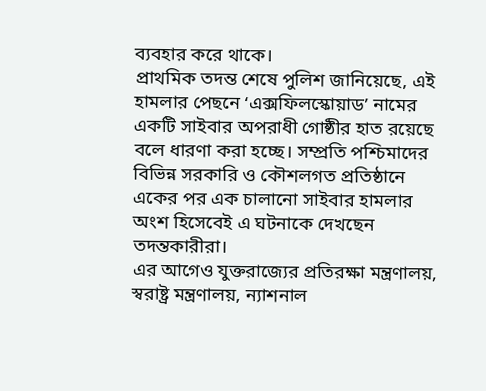ব্যবহার করে থাকে।
প্রাথমিক তদন্ত শেষে পুলিশ জানিয়েছে, এই হামলার পেছনে ‘এক্সফিলস্কোয়াড’ নামের একটি সাইবার অপরাধী গোষ্ঠীর হাত রয়েছে বলে ধারণা করা হচ্ছে। সম্প্রতি পশ্চিমাদের বিভিন্ন সরকারি ও কৌশলগত প্রতিষ্ঠানে একের পর এক চালানো সাইবার হামলার অংশ হিসেবেই এ ঘটনাকে দেখছেন তদন্তকারীরা।
এর আগেও যুক্তরাজ্যের প্রতিরক্ষা মন্ত্রণালয়, স্বরাষ্ট্র মন্ত্রণালয়, ন্যাশনাল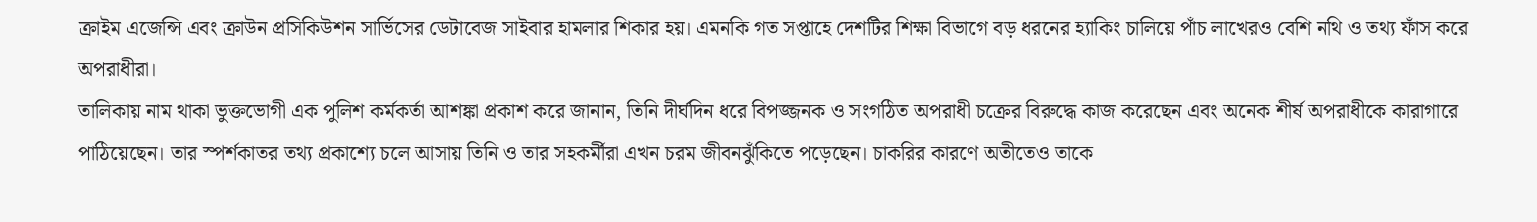ক্রাইম এজেন্সি এবং ক্রাউন প্রসিকিউশন সার্ভিসের ডেটাবেজ সাইবার হামলার শিকার হয়। এমনকি গত সপ্তাহে দেশটির শিক্ষা বিভাগে বড় ধরনের হ্যাকিং চালিয়ে পাঁচ লাখেরও বেশি নথি ও তথ্য ফাঁস করে অপরাধীরা।
তালিকায় নাম থাকা ভুক্তভোগী এক পুলিশ কর্মকর্তা আশঙ্কা প্রকাশ করে জানান, তিনি দীর্ঘদিন ধরে বিপজ্জনক ও সংগঠিত অপরাধী চক্রের বিরুদ্ধে কাজ করেছেন এবং অনেক শীর্ষ অপরাধীকে কারাগারে পাঠিয়েছেন। তার স্পর্শকাতর তথ্য প্রকাশ্যে চলে আসায় তিনি ও তার সহকর্মীরা এখন চরম জীবনঝুঁকিতে পড়েছেন। চাকরির কারণে অতীতেও তাকে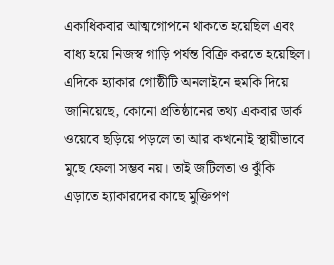একাধিকবার আত্মগোপনে থাকতে হয়েছিল এবং বাধ্য হয়ে নিজস্ব গাড়ি পর্যন্ত বিক্রি করতে হয়েছিল।
এদিকে হ্যাকার গোষ্ঠীটি অনলাইনে হুমকি দিয়ে জানিয়েছে, কোনো প্রতিষ্ঠানের তথ্য একবার ডার্ক ওয়েবে ছড়িয়ে পড়লে তা আর কখনোই স্থায়ীভাবে মুছে ফেলা সম্ভব নয়। তাই জটিলতা ও ঝুঁকি এড়াতে হ্যাকারদের কাছে মুক্তিপণ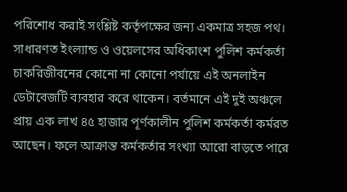পরিশোধ করাই সংশ্লিষ্ট কর্তৃপক্ষের জন্য একমাত্র সহজ পথ।
সাধারণত ইংল্যান্ড ও ওয়েলসের অধিকাংশ পুলিশ কর্মকর্তা চাকরিজীবনের কোনো না কোনো পর্যায়ে এই অনলাইন ডেটাবেজটি ব্যবহার করে থাকেন। বর্তমানে এই দুই অঞ্চলে প্রায় এক লাখ ৪৫ হাজার পূর্ণকালীন পুলিশ কর্মকর্তা কর্মরত আছেন। ফলে আক্রান্ত কর্মকর্তার সংখ্যা আরো বাড়তে পারে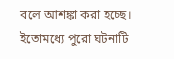বলে আশঙ্কা করা হচ্ছে। ইতোমধ্যে পুরো ঘটনাটি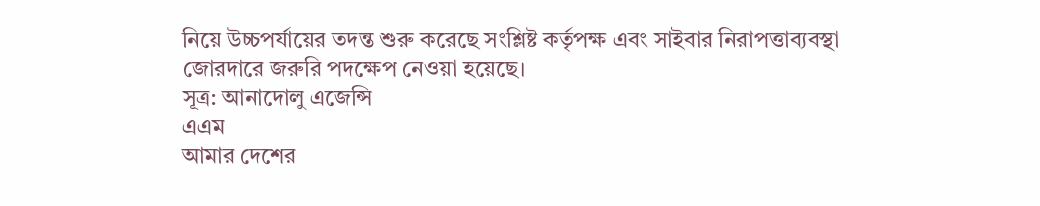নিয়ে উচ্চপর্যায়ের তদন্ত শুরু করেছে সংশ্লিষ্ট কর্তৃপক্ষ এবং সাইবার নিরাপত্তাব্যবস্থা জোরদারে জরুরি পদক্ষেপ নেওয়া হয়েছে।
সূত্র: আনাদোলু এজেন্সি
এএম
আমার দেশের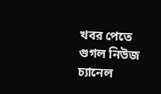খবর পেতে গুগল নিউজ চ্যানেল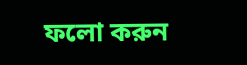ফলো করুন